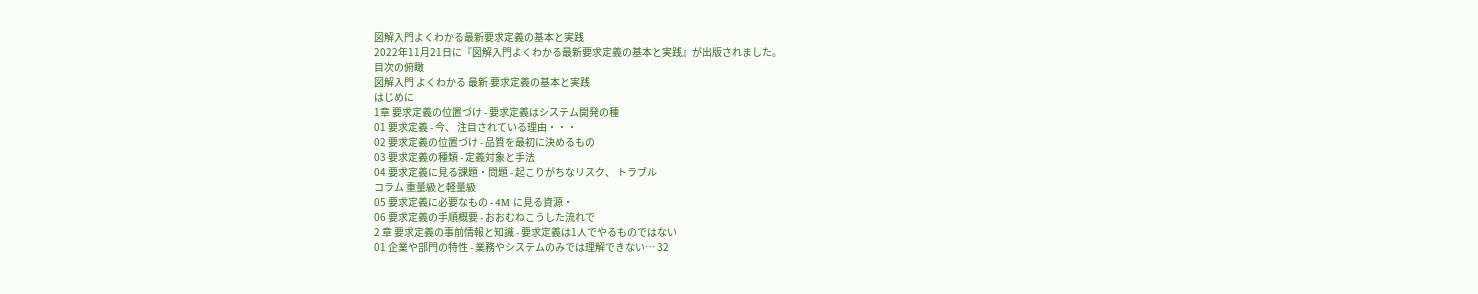図解入門よくわかる最新要求定義の基本と実践
2022年11月21日に『図解入門よくわかる最新要求定義の基本と実践』が出版されました。
目次の俯瞰
図解入門 よくわかる 最新 要求定義の基本と実践
はじめに
1章 要求定義の位置づけ - 要求定義はシステム開発の種
01 要求定義 - 今、 注目されている理由・・・
02 要求定義の位置づけ - 品質を最初に決めるもの
03 要求定義の種類 - 定義対象と手法
04 要求定義に見る課題・問題 - 起こりがちなリスク、 トラブル
コラム 重量級と軽量級
05 要求定義に必要なもの - 4M に見る資源・
06 要求定義の手順概要 - おおむねこうした流れで
2 章 要求定義の事前情報と知識 - 要求定義は1人でやるものではない
01 企業や部門の特性 - 業務やシステムのみでは理解できない… 32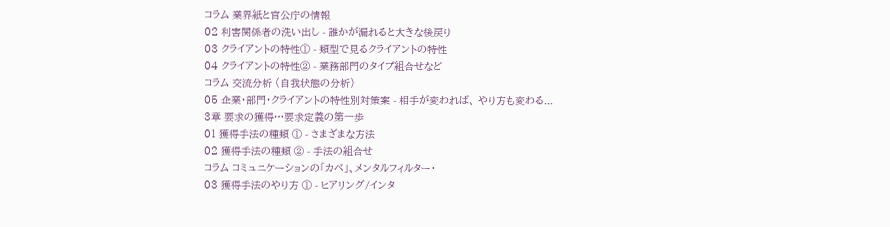コラム 業界紙と官公庁の情報
02 利害関係者の洗い出し - 誰かが漏れると大きな後戻り
03 クライアントの特性① - 類型で見るクライアントの特性
04 クライアントの特性② - 業務部門のタイプ組合せなど
コラム 交流分析 (自我状態の分析)
05 企業・部門・クライアントの特性別対策案 - 相手が変われば、 やり方も変わる...
3章 要求の獲得…要求定義の第一歩
01 獲得手法の種類 ① - さまざまな方法
02 獲得手法の種類 ② - 手法の組合せ
コラム コミュニケーションの「カベ」、メンタルフィルター・
03 獲得手法のやり方 ① - ヒアリング/インタ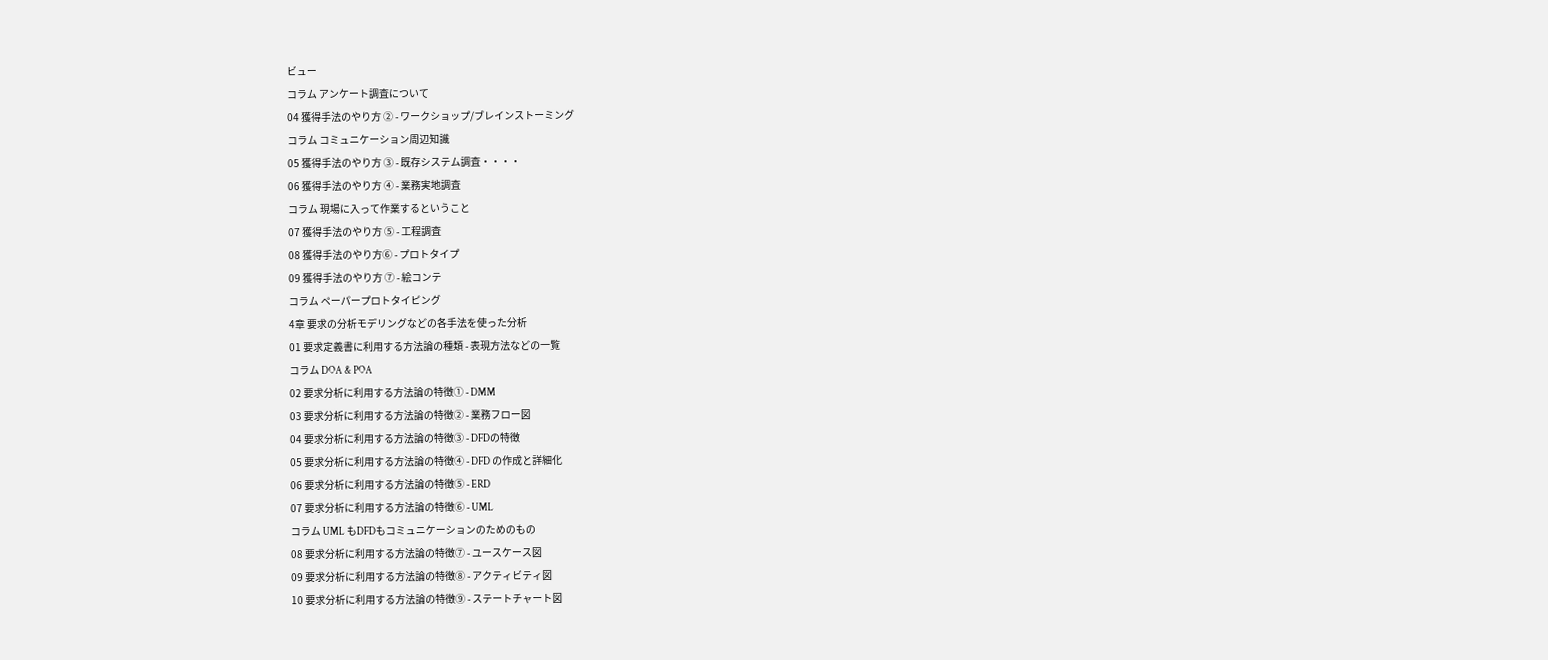ビュー
コラム アンケート調査について
04 獲得手法のやり方 ② - ワークショップ/ブレインストーミング
コラム コミュニケーション周辺知識
05 獲得手法のやり方 ③ - 既存システム調査・・・・
06 獲得手法のやり方 ④ - 業務実地調査
コラム 現場に入って作業するということ
07 獲得手法のやり方 ⑤ - 工程調査
08 獲得手法のやり方⑥ - プロトタイプ
09 獲得手法のやり方 ⑦ - 絵コンテ
コラム ペーパープロトタイピング
4章 要求の分析モデリングなどの各手法を使った分析
01 要求定義書に利用する方法論の種類 - 表現方法などの一覧
コラム DOA & POA
02 要求分析に利用する方法論の特徴① - DMM
03 要求分析に利用する方法論の特徴② - 業務フロー図
04 要求分析に利用する方法論の特徴③ - DFDの特徴
05 要求分析に利用する方法論の特徴④ - DFD の作成と詳細化
06 要求分析に利用する方法論の特徴⑤ - ERD
07 要求分析に利用する方法論の特徴⑥ - UML
コラム UML もDFDもコミュニケーションのためのもの
08 要求分析に利用する方法論の特徴⑦ - ユースケース図
09 要求分析に利用する方法論の特徴⑧ - アクティビティ図
10 要求分析に利用する方法論の特徴⑨ - ステートチャート図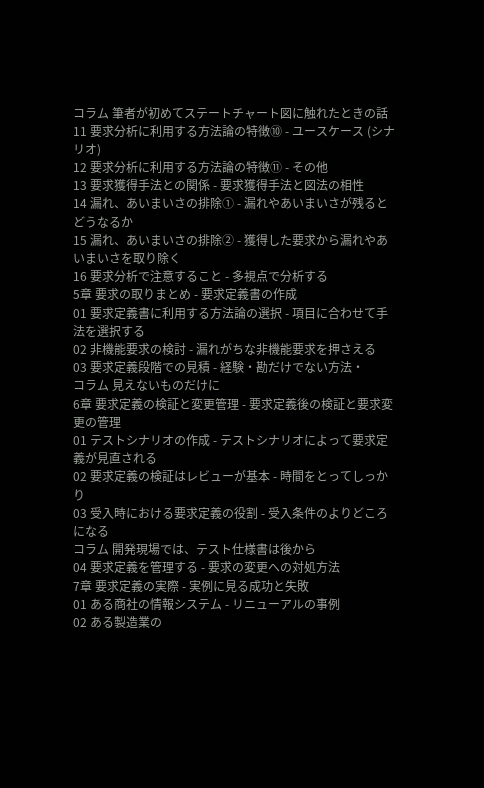コラム 筆者が初めてステートチャート図に触れたときの話
11 要求分析に利用する方法論の特徴⑩ - ユースケース (シナリオ)
12 要求分析に利用する方法論の特徴⑪ - その他
13 要求獲得手法との関係 - 要求獲得手法と図法の相性
14 漏れ、あいまいさの排除① - 漏れやあいまいさが残るとどうなるか
15 漏れ、あいまいさの排除② - 獲得した要求から漏れやあいまいさを取り除く
16 要求分析で注意すること - 多視点で分析する
5章 要求の取りまとめ - 要求定義書の作成
01 要求定義書に利用する方法論の選択 - 項目に合わせて手法を選択する
02 非機能要求の検討 - 漏れがちな非機能要求を押さえる
03 要求定義段階での見積 - 経験・勘だけでない方法・
コラム 見えないものだけに
6章 要求定義の検証と変更管理 - 要求定義後の検証と要求変更の管理
01 テストシナリオの作成 - テストシナリオによって要求定義が見直される
02 要求定義の検証はレビューが基本 - 時間をとってしっかり
03 受入時における要求定義の役割 - 受入条件のよりどころになる
コラム 開発現場では、テスト仕様書は後から
04 要求定義を管理する - 要求の変更への対処方法
7章 要求定義の実際 - 実例に見る成功と失敗
01 ある商社の情報システム - リニューアルの事例
02 ある製造業の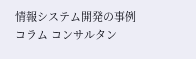情報システム開発の事例
コラム コンサルタン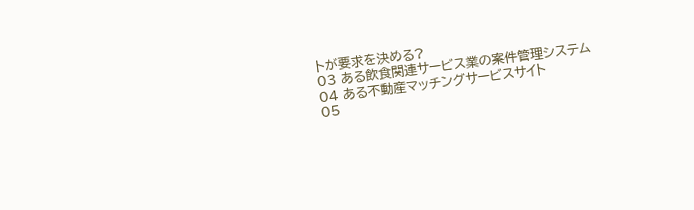トが要求を決める?
03 ある飲食関連サービス業の案件管理システム
04 ある不動産マッチングサービスサイト
05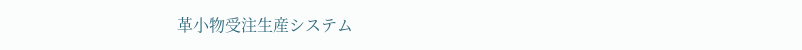革小物受注生産システム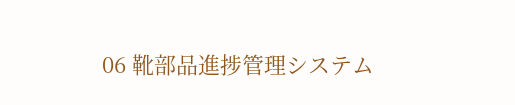06 靴部品進捗管理システム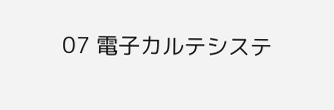07 電子カルテシステ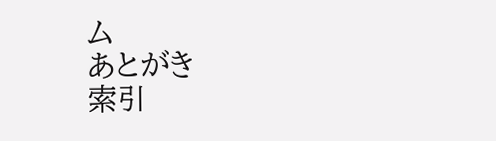ム
あとがき
索引